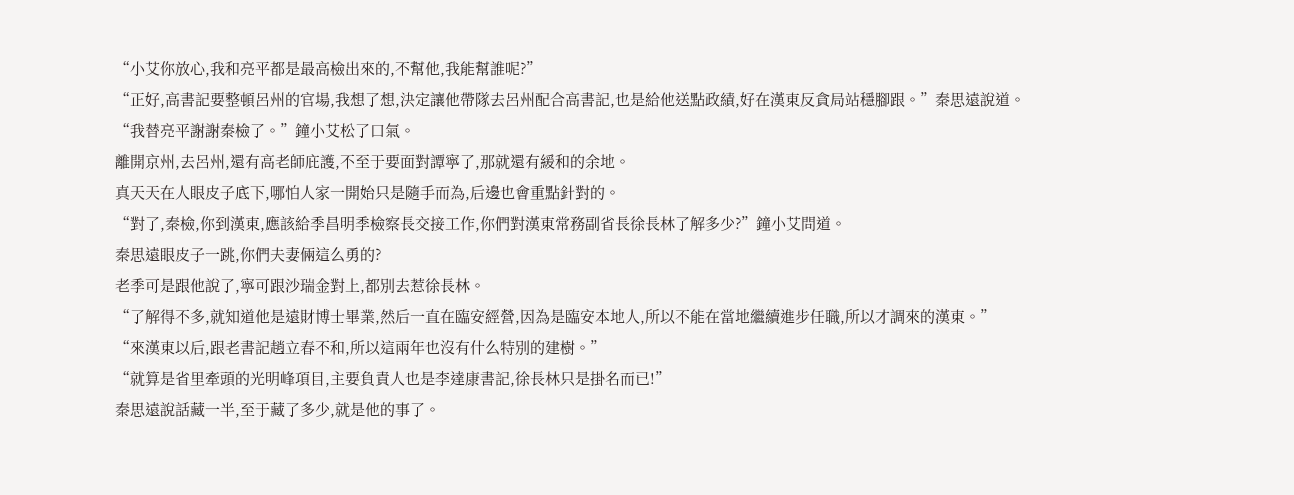“小艾你放心,我和亮平都是最高檢出來的,不幫他,我能幫誰呢?”
“正好,高書記要整頓呂州的官場,我想了想,決定讓他帶隊去呂州配合高書記,也是給他送點政績,好在漢東反貪局站穩腳跟。”秦思遠說道。
“我替亮平謝謝秦檢了。”鐘小艾松了口氣。
離開京州,去呂州,還有高老師庇護,不至于要面對譚寧了,那就還有緩和的余地。
真天天在人眼皮子底下,哪怕人家一開始只是隨手而為,后邊也會重點針對的。
“對了,秦檢,你到漢東,應該給季昌明季檢察長交接工作,你們對漢東常務副省長徐長林了解多少?”鐘小艾問道。
秦思遠眼皮子一跳,你們夫妻倆這么勇的?
老季可是跟他說了,寧可跟沙瑞金對上,都別去惹徐長林。
“了解得不多,就知道他是遠財博士畢業,然后一直在臨安經營,因為是臨安本地人,所以不能在當地繼續進步任職,所以才調來的漢東。”
“來漢東以后,跟老書記趙立春不和,所以這兩年也沒有什么特別的建樹。”
“就算是省里牽頭的光明峰項目,主要負責人也是李達康書記,徐長林只是掛名而已!”
秦思遠說話藏一半,至于藏了多少,就是他的事了。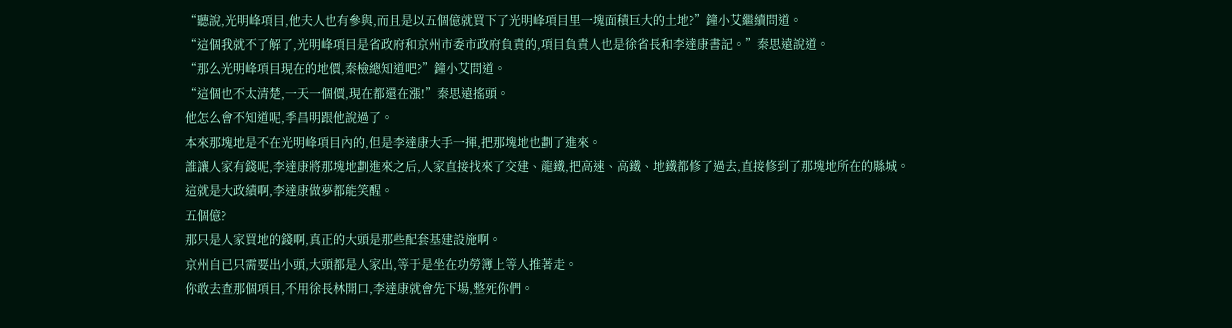“聽說,光明峰項目,他夫人也有參與,而且是以五個億就買下了光明峰項目里一塊面積巨大的土地?”鐘小艾繼續問道。
“這個我就不了解了,光明峰項目是省政府和京州市委市政府負責的,項目負責人也是徐省長和李達康書記。”秦思遠說道。
“那么光明峰項目現在的地價,秦檢總知道吧?”鐘小艾問道。
“這個也不太清楚,一天一個價,現在都還在漲!”秦思遠搖頭。
他怎么會不知道呢,季昌明跟他說過了。
本來那塊地是不在光明峰項目內的,但是李達康大手一揮,把那塊地也劃了進來。
誰讓人家有錢呢,李達康將那塊地劃進來之后,人家直接找來了交建、龍鐵,把高速、高鐵、地鐵都修了過去,直接修到了那塊地所在的縣城。
這就是大政績啊,李達康做夢都能笑醒。
五個億?
那只是人家買地的錢啊,真正的大頭是那些配套基建設施啊。
京州自已只需要出小頭,大頭都是人家出,等于是坐在功勞簿上等人推著走。
你敢去查那個項目,不用徐長林開口,李達康就會先下場,整死你們。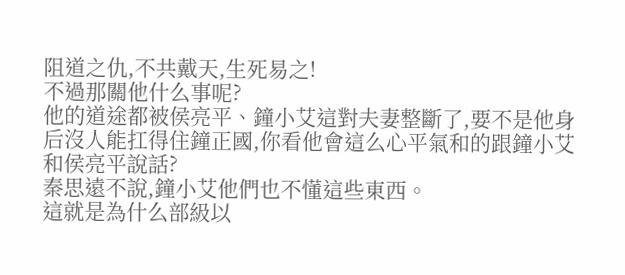阻道之仇,不共戴天,生死易之!
不過那關他什么事呢?
他的道途都被侯亮平、鐘小艾這對夫妻整斷了,要不是他身后沒人能扛得住鐘正國,你看他會這么心平氣和的跟鐘小艾和侯亮平說話?
秦思遠不說,鐘小艾他們也不懂這些東西。
這就是為什么部級以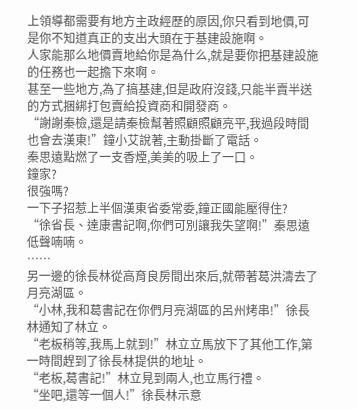上領導都需要有地方主政經歷的原因,你只看到地價,可是你不知道真正的支出大頭在于基建設施啊。
人家能那么地價賣地給你是為什么,就是要你把基建設施的任務也一起擔下來啊。
甚至一些地方,為了搞基建,但是政府沒錢,只能半賣半送的方式捆綁打包賣給投資商和開發商。
“謝謝秦檢,還是請秦檢幫著照顧照顧亮平,我過段時間也會去漢東!”鐘小艾說著,主動掛斷了電話。
秦思遠點燃了一支香煙,美美的吸上了一口。
鐘家?
很強嗎?
一下子招惹上半個漢東省委常委,鐘正國能壓得住?
“徐省長、達康書記啊,你們可別讓我失望啊!”秦思遠低聲喃喃。
……
另一邊的徐長林從高育良房間出來后,就帶著葛洪濤去了月亮湖區。
“小林,我和葛書記在你們月亮湖區的呂州烤串!”徐長林通知了林立。
“老板稍等,我馬上就到!”林立立馬放下了其他工作,第一時間趕到了徐長林提供的地址。
“老板,葛書記!”林立見到兩人,也立馬行禮。
“坐吧,還等一個人!”徐長林示意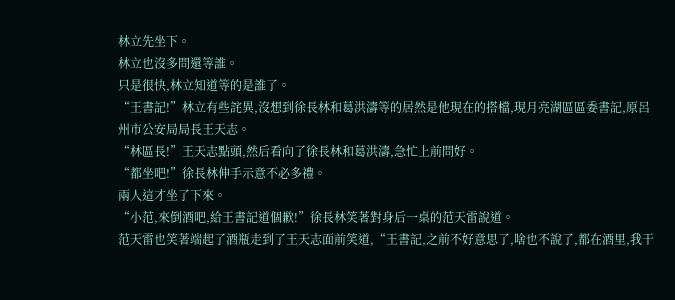林立先坐下。
林立也沒多問還等誰。
只是很快,林立知道等的是誰了。
“王書記!”林立有些詫異,沒想到徐長林和葛洪濤等的居然是他現在的搭檔,現月亮湖區區委書記,原呂州市公安局局長王天志。
“林區長!”王天志點頭,然后看向了徐長林和葛洪濤,急忙上前問好。
“都坐吧!”徐長林伸手示意不必多禮。
兩人這才坐了下來。
“小范,來倒酒吧,給王書記道個歉!”徐長林笑著對身后一桌的范天雷說道。
范天雷也笑著端起了酒瓶走到了王天志面前笑道,“王書記,之前不好意思了,啥也不說了,都在酒里,我干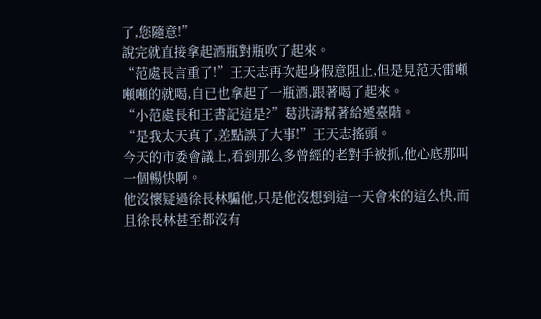了,您隨意!”
說完就直接拿起酒瓶對瓶吹了起來。
“范處長言重了!”王天志再次起身假意阻止,但是見范天雷噸噸噸的就喝,自已也拿起了一瓶酒,跟著喝了起來。
“小范處長和王書記這是?”葛洪濤幫著給遞臺階。
“是我太天真了,差點誤了大事!”王天志搖頭。
今天的市委會議上,看到那么多曾經的老對手被抓,他心底那叫一個暢快啊。
他沒懷疑過徐長林騙他,只是他沒想到這一天會來的這么快,而且徐長林甚至都沒有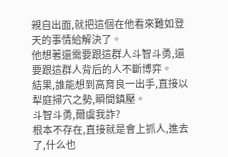親自出面,就把這個在他看來難如登天的事情給解決了。
他想著還需要跟這群人斗智斗勇,還要跟這群人背后的人不斷博弈。
結果,誰能想到高育良一出手,直接以犁庭掃穴之勢,瞬間鎮壓。
斗智斗勇,爾虞我詐?
根本不存在,直接就是會上抓人,進去了,什么也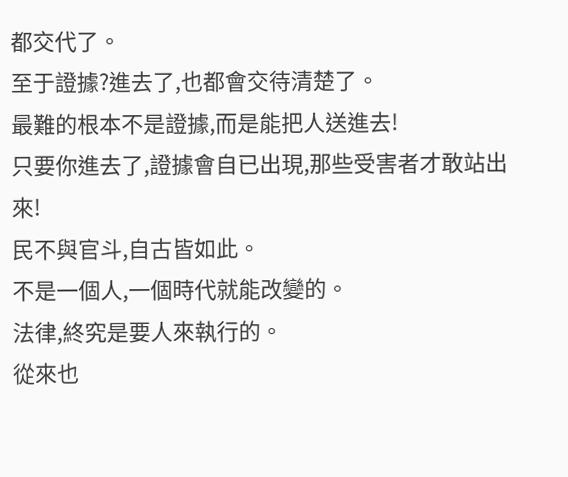都交代了。
至于證據?進去了,也都會交待清楚了。
最難的根本不是證據,而是能把人送進去!
只要你進去了,證據會自已出現,那些受害者才敢站出來!
民不與官斗,自古皆如此。
不是一個人,一個時代就能改變的。
法律,終究是要人來執行的。
從來也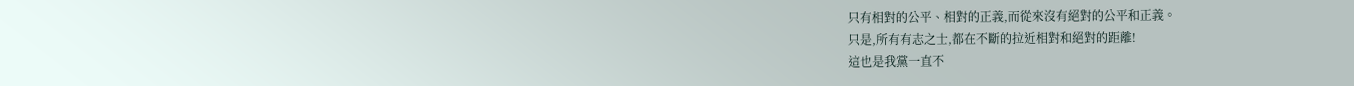只有相對的公平、相對的正義,而從來沒有絕對的公平和正義。
只是,所有有志之士,都在不斷的拉近相對和絕對的距離!
這也是我黨一直不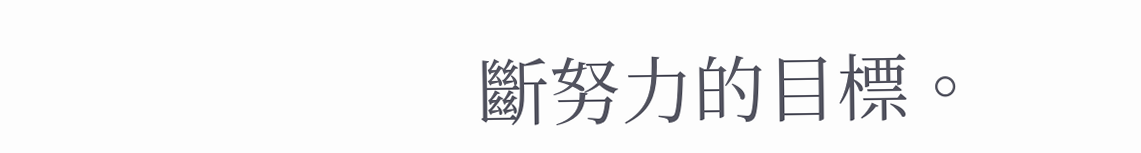斷努力的目標。